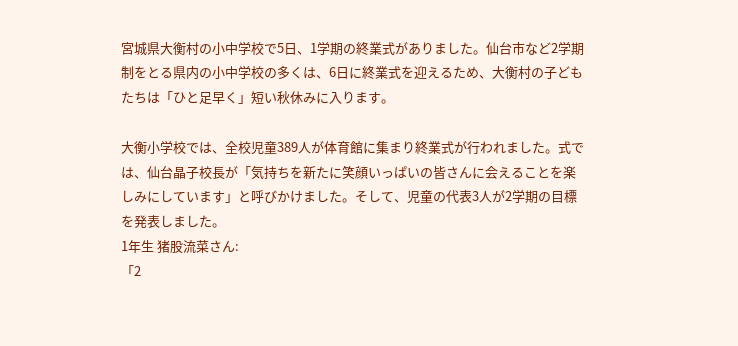宮城県大衡村の小中学校で5日、1学期の終業式がありました。仙台市など2学期制をとる県内の小中学校の多くは、6日に終業式を迎えるため、大衡村の子どもたちは「ひと足早く」短い秋休みに入ります。

大衡小学校では、全校児童389人が体育館に集まり終業式が行われました。式では、仙台晶子校長が「気持ちを新たに笑顔いっぱいの皆さんに会えることを楽しみにしています」と呼びかけました。そして、児童の代表3人が2学期の目標を発表しました。
1年生 猪股流菜さん:
「2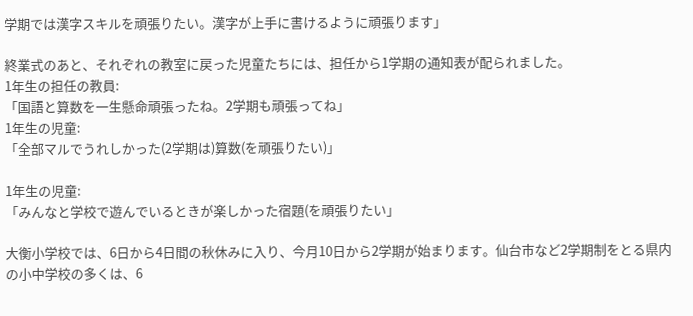学期では漢字スキルを頑張りたい。漢字が上手に書けるように頑張ります」

終業式のあと、それぞれの教室に戻った児童たちには、担任から1学期の通知表が配られました。
1年生の担任の教員:
「国語と算数を一生懸命頑張ったね。2学期も頑張ってね」
1年生の児童:
「全部マルでうれしかった(2学期は)算数(を頑張りたい)」

1年生の児童:
「みんなと学校で遊んでいるときが楽しかった宿題(を頑張りたい」

大衡小学校では、6日から4日間の秋休みに入り、今月10日から2学期が始まります。仙台市など2学期制をとる県内の小中学校の多くは、6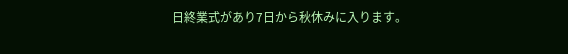日終業式があり7日から秋休みに入ります。